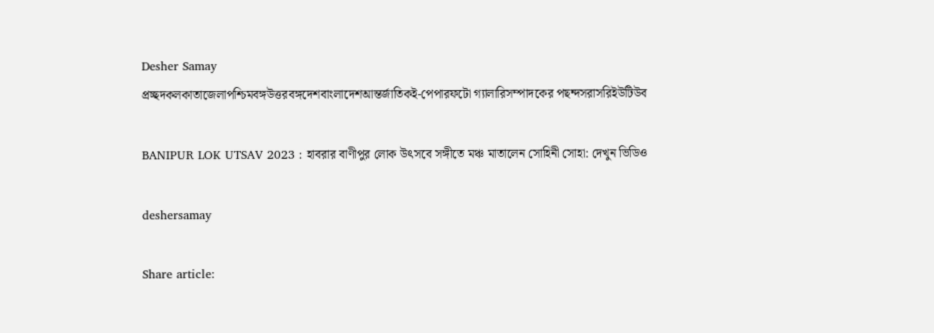Desher Samay
প্রচ্ছদকলকাতাজেলাপশ্চিমবঙ্গউত্তরবঙ্গদেশবাংলাদেশআন্তর্জাতিকই-পেপারফটো গ্যালারিসম্পাদকের পছন্দসরাসরিইউটিউব

BANIPUR LOK UTSAV 2023 : হাবরার বাণীপুর লোক উৎসবে সঙ্গীতে মঞ্চ মাতালেন সোহিনী সোহা: দেখুন ভিডিও

deshersamay

Share article: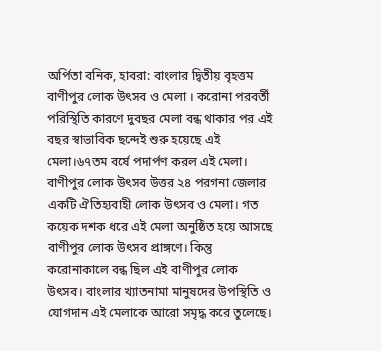অর্পিতা বনিক, হাবরা: বাংলার দ্বিতীয় বৃহত্তম বাণীপুর লোক উৎসব ও মেলা । করোনা পরবর্তী পরিস্থিতি কারণে দুবছর মেলা বন্ধ থাকার পর এই বছর স্বাভাবিক ছন্দেই শুরু হয়েছে এই মেলা।৬৭তম বর্ষে পদার্পণ করল এই মেলা। বাণীপুর লোক উৎসব উত্তর ২৪ পরগনা জেলার একটি ঐতিহ্যবাহী লোক উৎসব ও মেলা। গত কয়েক দশক ধরে এই মেলা অনুষ্ঠিত হয়ে আসছে বাণীপুর লোক উৎসব প্রাঙ্গণে। কিন্তু করোনাকালে বন্ধ ছিল এই বাণীপুর লোক উৎসব। বাংলার খ্যাতনামা মানুষদের উপস্থিতি ও যোগদান এই মেলাকে আরো সমৃদ্ধ করে তুলেছে।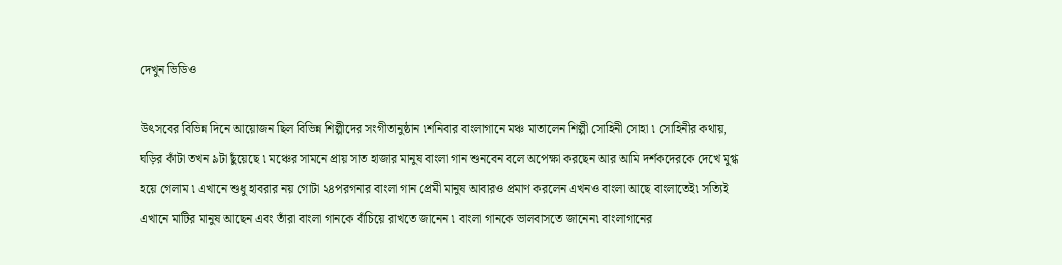দেখুন ভিডিও

উৎসবের বিভিন্ন দিনে আয়োজন ছিল বিভিন্ন শিল্পীদের সংগীতানুষ্ঠান ৷শনিবার বাংলাগানে মঞ্চ মাতালেন শিল্পী সোহিনী সোহা ৷ সোহিনীর কথায়, ঘড়ির কাঁটা তখন ৯টা ছুঁয়েছে ৷ মঞ্চের সামনে প্রায় সাত হাজার মানুষ বাংলা গান শুনবেন বলে অপেক্ষা করছেন আর আমি দর্শকদেরকে দেখে মুগ্ধ হয়ে গেলাম ৷ এখানে শুধু হাবরার নয় গোটা ২৪পরগনার বাংলা গান প্রেমী মানুষ আবারও প্রমাণ করলেন এখনও বাংলা আছে বাংলাতেই৷ সত্যিই এখানে মাটির মানুষ আছেন এবং তাঁরা বাংলা গানকে বাঁচিয়ে রাখতে জানেন ৷ বাংলা গানকে ভালবাসতে জানেন৷ বাংলাগানের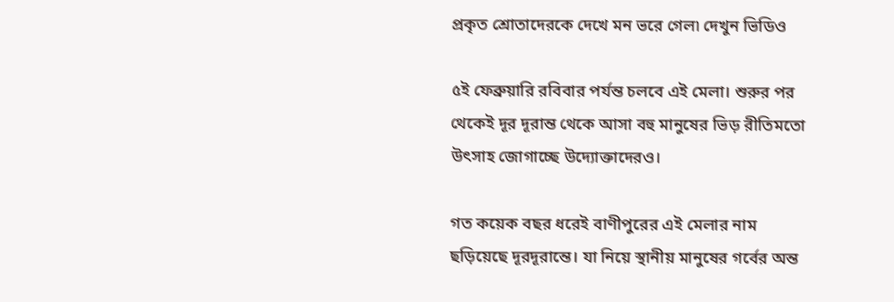প্রকৃত শ্রোতাদেরকে দেখে মন ভরে গেল৷ দেখুন ভিডিও

৫ই ফেব্রুয়ারি রবিবার পর্যন্ত চলবে এই মেলা। শুরুর পর থেকেই দূর দূরান্ত থেকে আসা বহু মানুষের ভিড় রীতিমতো উৎসাহ জোগাচ্ছে উদ্যোক্তাদেরও।

গত কয়েক বছর ধরেই বাণীপুরের এই মেলার নাম ছড়িয়েছে দূরদূরান্তে। যা নিয়ে স্থানীয় মানুষের গর্বের অন্ত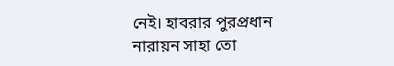নেই। হাবরার পুরপ্রধান নারায়ন সাহা তো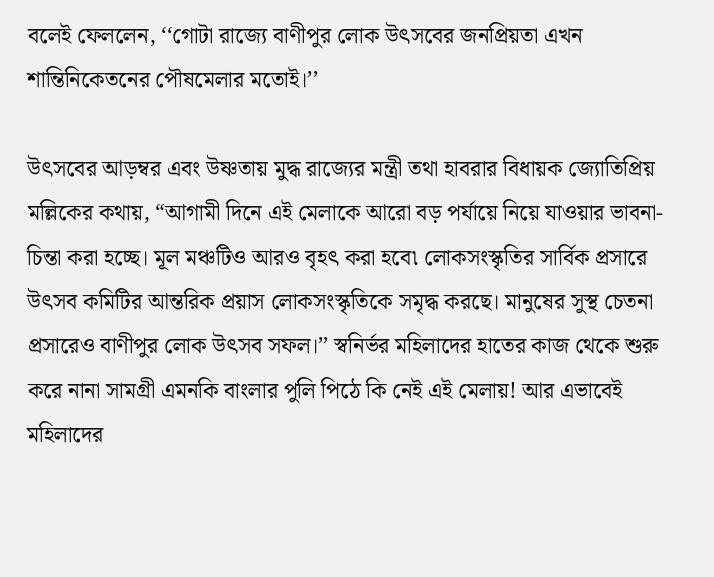বলেই ফেললেন, ‘‘গোটা রাজ্যে বাণীপুর লোক উৎসবের জনপ্রিয়তা এখন শান্তিনিকেতনের পৌষমেলার মতোই।’’

উৎসবের আড়ম্বর এবং উষ্ণতায় মুদ্ধ রাজ্যের মন্ত্রী তথা হাবরার বিধায়ক জ্যোতিপ্রিয় মল্লিকের কথায়, “আগামী দিনে এই মেলাকে আরো বড় পর্যায়ে নিয়ে যাওয়ার ভাবনা-চিন্তা করা হচ্ছে। মূল মঞ্চটিও আরও বৃহৎ করা হবে৷ লোকসংস্কৃতির সার্বিক প্রসারে উৎসব কমিটির আন্তরিক প্রয়াস লোকসংস্কৃতিকে সমৃদ্ধ করছে। মানুষের সুস্থ চেতনা প্রসারেও বাণীপুর লোক উৎসব সফল।’’ স্বনির্ভর মহিলাদের হাতের কাজ থেকে শুরু করে নানা সামগ্রী এমনকি বাংলার পুলি পিঠে কি নেই এই মেলায়! আর এভাবেই মহিলাদের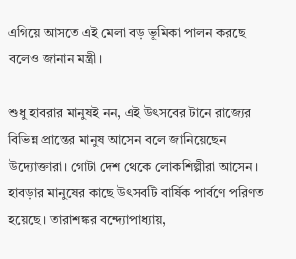এগিয়ে আসতে এই মেলা বড় ভূমিকা পালন করছে বলেও জানান মন্ত্রী।

শুধু হাবরার মানুষই নন, এই উৎসবের টানে রাজ্যের বিভিন্ন প্রান্তের মানুষ আসেন বলে জানিয়েছেন উদ্যোক্তারা। গোটা দেশ থেকে লোকশিল্পীরা আসেন। হাবড়ার মানুষের কাছে উৎসবটি বার্ষিক পার্বণে পরিণত হয়েছে। তারাশঙ্কর বন্দ্যোপাধ্যায়,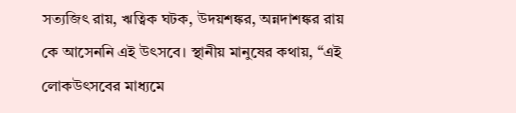সত্যজিৎ রায়, ঋত্বিক ঘটক, উদয়শঙ্কর, অন্নদাশঙ্কর রায় কে আসেননি এই উৎসবে। স্থানীয় মানুষের কথায়, “এই লোকউৎসবের মাধ্যমে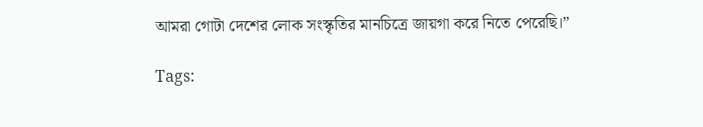আমরা গোটা দেশের লোক সংস্কৃতির মানচিত্রে জায়গা করে নিতে পেরেছি।”

Tags: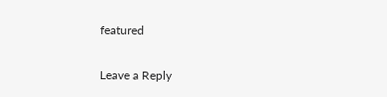featured

Leave a Reply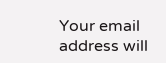Your email address will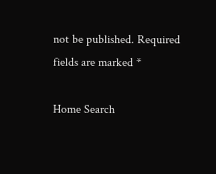not be published. Required fields are marked *

Home Search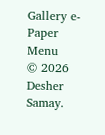Gallery e-Paper
Menu
© 2026 Desher Samay.